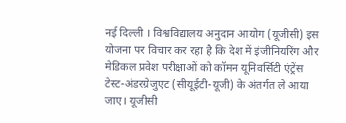नई दिल्ली । विश्वविद्यालय अनुदान आयोग (यूजीसी) इस योजना पर विचार कर रहा है कि देश में इंजीनियरिंग और मेडिकल प्रवेश परीक्षाओं को कॉमन यूनिवर्सिटी एंट्रेंस टेस्ट-अंडरग्रेजुएट (सीयूईटी-यूजी) के अंतर्गत ले आया जाए। यूजीसी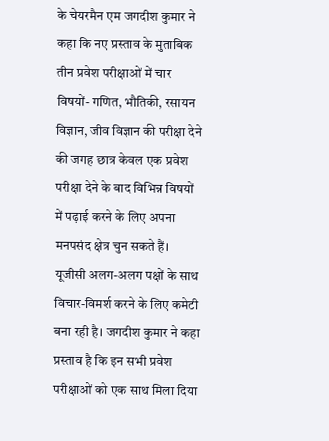के चेयरमैन एम जगदीश कुमार ने कहा कि नए प्रस्ताव के मुताबिक तीन प्रवेश परीक्षाओं में चार विषयों- गणित, भौतिकी, रसायन विज्ञान, जीव विज्ञान की परीक्षा देने की जगह छात्र केवल एक प्रवेश परीक्षा देने के बाद विभिन्न विषयों में पढ़ाई करने के लिए अपना मनपसंद क्षेत्र चुन सकते हैं।
यूजीसी अलग-अलग पक्षों के साथ विचार-विमर्श करने के लिए कमेटी बना रही है। जगदीश कुमार ने कहा प्रस्ताव है कि इन सभी प्रवेश परीक्षाओं को एक साथ मिला दिया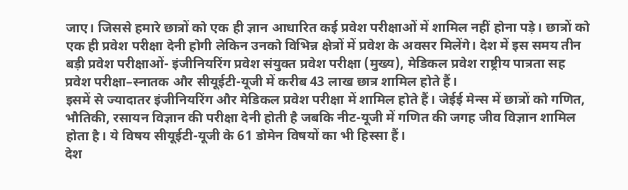जाए। जिससे हमारे छात्रों को एक ही ज्ञान आधारित कई प्रवेश परीक्षाओं में शामिल नहीं होना पड़े। छात्रों को एक ही प्रवेश परीक्षा देनी होगी लेकिन उनको विभिन्न क्षेत्रों में प्रवेश के अवसर मिलेंगे। देश में इस समय तीन बड़ी प्रवेश परीक्षाओं- इंजीनियरिंग प्रवेश संयुक्त प्रवेश परीक्षा (मुख्य), मेडिकल प्रवेश राष्ट्रीय पात्रता सह प्रवेश परीक्षा–स्नातक और सीयूईटी-यूजी में करीब 43 लाख छात्र शामिल होते हैं।
इसमें से ज्यादातर इंजीनियरिंग और मेडिकल प्रवेश परीक्षा में शामिल होते हैं। जेईई मेन्स में छात्रों को गणित, भौतिकी, रसायन विज्ञान की परीक्षा देनी होती है जबकि नीट-यूजी में गणित की जगह जीव विज्ञान शामिल होता है। ये विषय सीयूईटी-यूजी के 61 डोमेन विषयों का भी हिस्सा हैं।
देश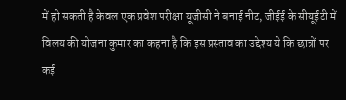में हो सकती है केवल एक प्रवेश परीक्षा यूजीसी ने बनाई नीट, जीईई के सीयूईटी में विलय की योजना कुमार का कहना है कि इस प्रस्ताव का उद्देश्य ये कि छात्रों पर कई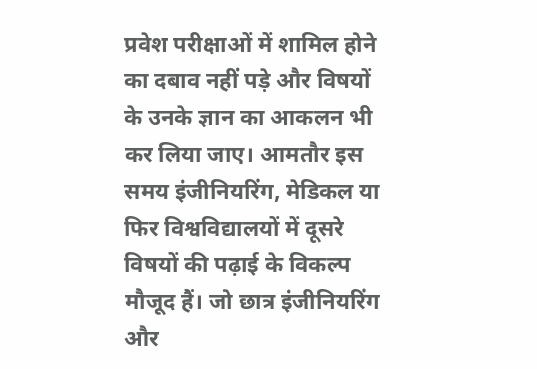प्रवेश परीक्षाओं में शामिल होने का दबाव नहीं पड़े और विषयों के उनके ज्ञान का आकलन भी कर लिया जाए। आमतौर इस समय इंजीनियरिंग, मेडिकल या फिर विश्वविद्यालयों में दूसरे विषयों की पढ़ाई के विकल्प मौजूद हैं। जो छात्र इंजीनियरिंग और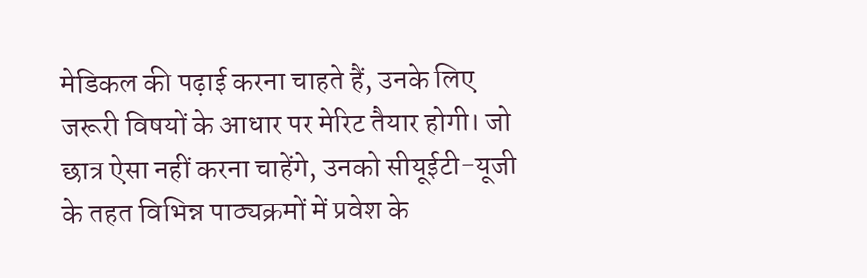मेडिकल की पढ़ाई करना चाहते हैं, उनके लिए जरूरी विषयों के आधार पर मेरिट तैयार होगी। जो छात्र ऐसा नहीं करना चाहेंगे, उनको सीयूईटी-यूजी के तहत विभिन्न पाठ्यक्रमों में प्रवेश के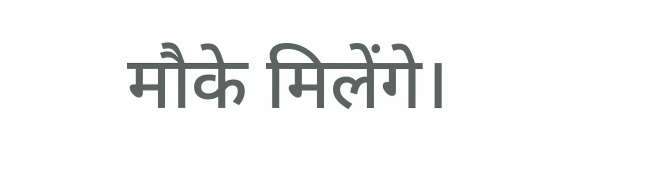मौके मिलेंगे।